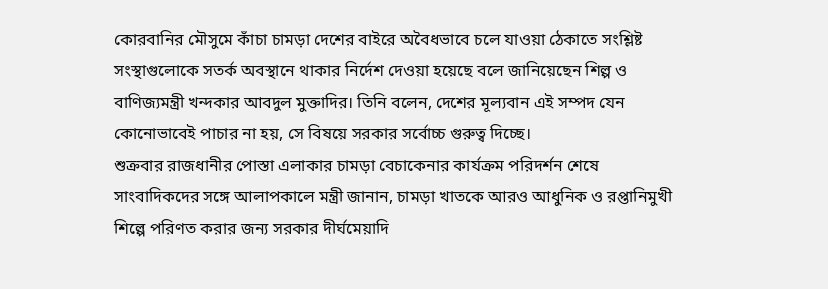কোরবানির মৌসুমে কাঁচা চামড়া দেশের বাইরে অবৈধভাবে চলে যাওয়া ঠেকাতে সংশ্লিষ্ট সংস্থাগুলোকে সতর্ক অবস্থানে থাকার নির্দেশ দেওয়া হয়েছে বলে জানিয়েছেন শিল্প ও বাণিজ্যমন্ত্রী খন্দকার আবদুল মুক্তাদির। তিনি বলেন, দেশের মূল্যবান এই সম্পদ যেন কোনোভাবেই পাচার না হয়, সে বিষয়ে সরকার সর্বোচ্চ গুরুত্ব দিচ্ছে।
শুক্রবার রাজধানীর পোস্তা এলাকার চামড়া বেচাকেনার কার্যক্রম পরিদর্শন শেষে সাংবাদিকদের সঙ্গে আলাপকালে মন্ত্রী জানান, চামড়া খাতকে আরও আধুনিক ও রপ্তানিমুখী শিল্পে পরিণত করার জন্য সরকার দীর্ঘমেয়াদি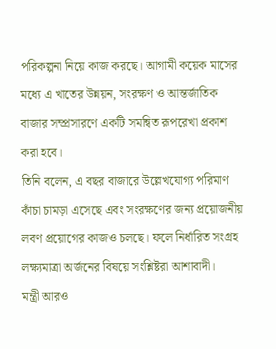পরিকল্পনা নিয়ে কাজ করছে। আগামী কয়েক মাসের মধ্যে এ খাতের উন্নয়ন, সংরক্ষণ ও আন্তর্জাতিক বাজার সম্প্রসারণে একটি সমন্বিত রূপরেখা প্রকাশ করা হবে।
তিনি বলেন, এ বছর বাজারে উল্লেখযোগ্য পরিমাণ কাঁচা চামড়া এসেছে এবং সংরক্ষণের জন্য প্রয়োজনীয় লবণ প্রয়োগের কাজও চলছে। ফলে নির্ধারিত সংগ্রহ লক্ষ্যমাত্রা অর্জনের বিষয়ে সংশ্লিষ্টরা আশাবাদী।
মন্ত্রী আরও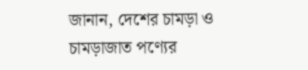জানান, দেশের চামড়া ও চামড়াজাত পণ্যের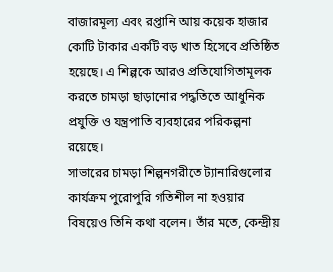বাজারমূল্য এবং রপ্তানি আয় কয়েক হাজার কোটি টাকার একটি বড় খাত হিসেবে প্রতিষ্ঠিত হয়েছে। এ শিল্পকে আরও প্রতিযোগিতামূলক করতে চামড়া ছাড়ানোর পদ্ধতিতে আধুনিক প্রযুক্তি ও যন্ত্রপাতি ব্যবহারের পরিকল্পনা রয়েছে।
সাভারের চামড়া শিল্পনগরীতে ট্যানারিগুলোর কার্যক্রম পুরোপুরি গতিশীল না হওয়ার বিষয়েও তিনি কথা বলেন। তাঁর মতে, কেন্দ্রীয়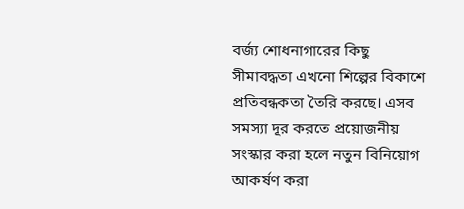বর্জ্য শোধনাগারের কিছু সীমাবদ্ধতা এখনো শিল্পের বিকাশে প্রতিবন্ধকতা তৈরি করছে। এসব সমস্যা দূর করতে প্রয়োজনীয় সংস্কার করা হলে নতুন বিনিয়োগ আকর্ষণ করা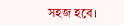সহজ হবে।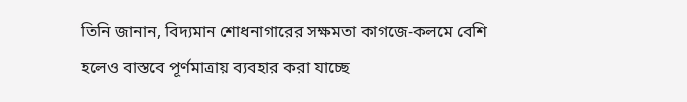তিনি জানান, বিদ্যমান শোধনাগারের সক্ষমতা কাগজে-কলমে বেশি হলেও বাস্তবে পূর্ণমাত্রায় ব্যবহার করা যাচ্ছে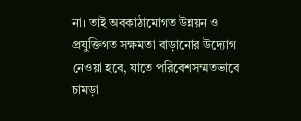না। তাই অবকাঠামোগত উন্নয়ন ও প্রযুক্তিগত সক্ষমতা বাড়ানোর উদ্যোগ নেওয়া হবে, যাতে পরিবেশসম্মতভাবে চামড়া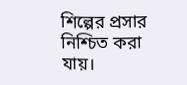শিল্পের প্রসার নিশ্চিত করা যায়।